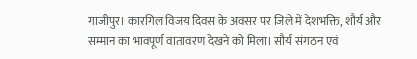गाजीपुर। कारगिल विजय दिवस के अवसर पर जिले में देशभक्ति, शौर्य और सम्मान का भावपूर्ण वातावरण देखने को मिला। सौर्य संगठन एवं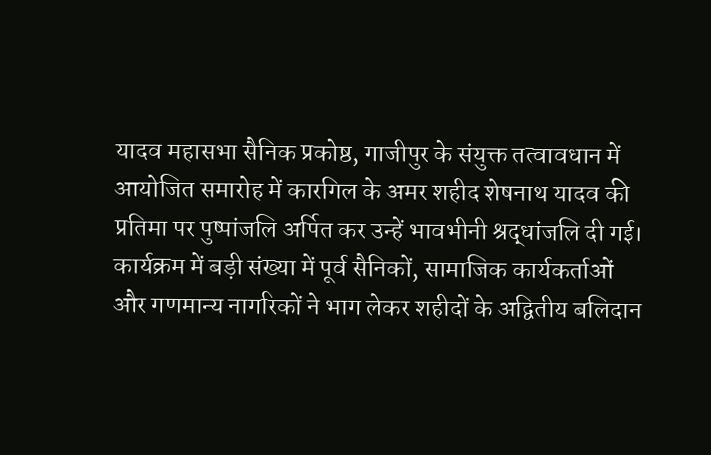यादव महासभा सैनिक प्रकोष्ठ, गाजीपुर के संयुक्त तत्वावधान में आयोजित समारोह में कारगिल के अमर शहीद शेषनाथ यादव की प्रतिमा पर पुष्पांजलि अर्पित कर उन्हें भावभीनी श्रद्धांजलि दी गई। कार्यक्रम में बड़ी संख्या में पूर्व सैनिकों, सामाजिक कार्यकर्ताओं और गणमान्य नागरिकों ने भाग लेकर शहीदों के अद्वितीय बलिदान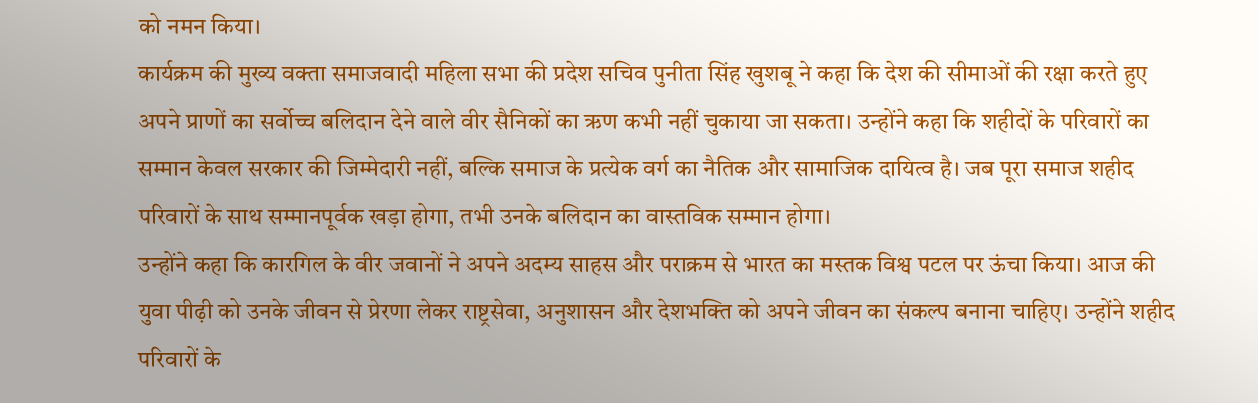को नमन किया।
कार्यक्रम की मुख्य वक्ता समाजवादी महिला सभा की प्रदेश सचिव पुनीता सिंह खुशबू ने कहा कि देश की सीमाओं की रक्षा करते हुए अपने प्राणों का सर्वोच्च बलिदान देने वाले वीर सैनिकों का ऋण कभी नहीं चुकाया जा सकता। उन्होंने कहा कि शहीदों के परिवारों का सम्मान केवल सरकार की जिम्मेदारी नहीं, बल्कि समाज के प्रत्येक वर्ग का नैतिक और सामाजिक दायित्व है। जब पूरा समाज शहीद परिवारों के साथ सम्मानपूर्वक खड़ा होगा, तभी उनके बलिदान का वास्तविक सम्मान होगा।
उन्होंने कहा कि कारगिल के वीर जवानों ने अपने अदम्य साहस और पराक्रम से भारत का मस्तक विश्व पटल पर ऊंचा किया। आज की युवा पीढ़ी को उनके जीवन से प्रेरणा लेकर राष्ट्रसेवा, अनुशासन और देशभक्ति को अपने जीवन का संकल्प बनाना चाहिए। उन्होंने शहीद परिवारों के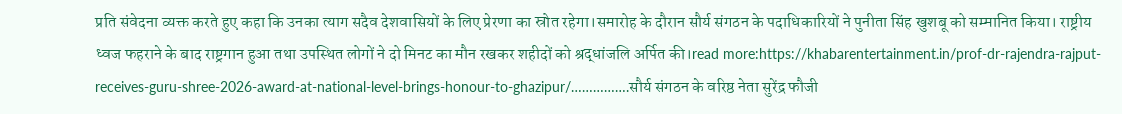प्रति संवेदना व्यक्त करते हुए कहा कि उनका त्याग सदैव देशवासियों के लिए प्रेरणा का स्रोत रहेगा।समारोह के दौरान सौर्य संगठन के पदाधिकारियों ने पुनीता सिंह खुशबू को सम्मानित किया। राष्ट्रीय ध्वज फहराने के बाद राष्ट्रगान हुआ तथा उपस्थित लोगों ने दो मिनट का मौन रखकर शहीदों को श्रद्धांजलि अर्पित की।read more:https://khabarentertainment.in/prof-dr-rajendra-rajput-receives-guru-shree-2026-award-at-national-level-brings-honour-to-ghazipur/…………….सौर्य संगठन के वरिष्ठ नेता सुरेंद्र फौजी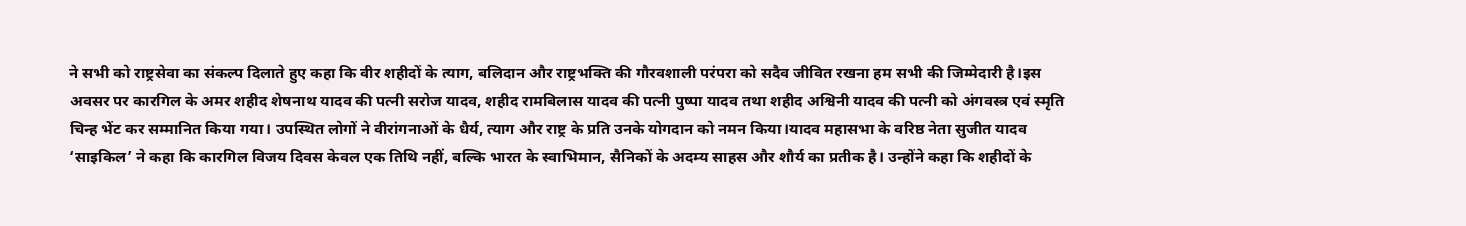ने सभी को राष्ट्रसेवा का संकल्प दिलाते हुए कहा कि वीर शहीदों के त्याग, बलिदान और राष्ट्रभक्ति की गौरवशाली परंपरा को सदैव जीवित रखना हम सभी की जिम्मेदारी है।इस अवसर पर कारगिल के अमर शहीद शेषनाथ यादव की पत्नी सरोज यादव, शहीद रामबिलास यादव की पत्नी पुष्पा यादव तथा शहीद अश्विनी यादव की पत्नी को अंगवस्त्र एवं स्मृति चिन्ह भेंट कर सम्मानित किया गया। उपस्थित लोगों ने वीरांगनाओं के धैर्य, त्याग और राष्ट्र के प्रति उनके योगदान को नमन किया।यादव महासभा के वरिष्ठ नेता सुजीत यादव ‘साइकिल’ ने कहा कि कारगिल विजय दिवस केवल एक तिथि नहीं, बल्कि भारत के स्वाभिमान, सैनिकों के अदम्य साहस और शौर्य का प्रतीक है। उन्होंने कहा कि शहीदों के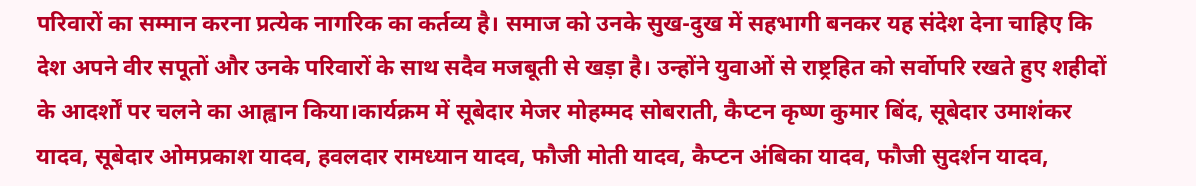परिवारों का सम्मान करना प्रत्येक नागरिक का कर्तव्य है। समाज को उनके सुख-दुख में सहभागी बनकर यह संदेश देना चाहिए कि देश अपने वीर सपूतों और उनके परिवारों के साथ सदैव मजबूती से खड़ा है। उन्होंने युवाओं से राष्ट्रहित को सर्वोपरि रखते हुए शहीदों के आदर्शों पर चलने का आह्वान किया।कार्यक्रम में सूबेदार मेजर मोहम्मद सोबराती, कैप्टन कृष्ण कुमार बिंद, सूबेदार उमाशंकर यादव, सूबेदार ओमप्रकाश यादव, हवलदार रामध्यान यादव, फौजी मोती यादव, कैप्टन अंबिका यादव, फौजी सुदर्शन यादव,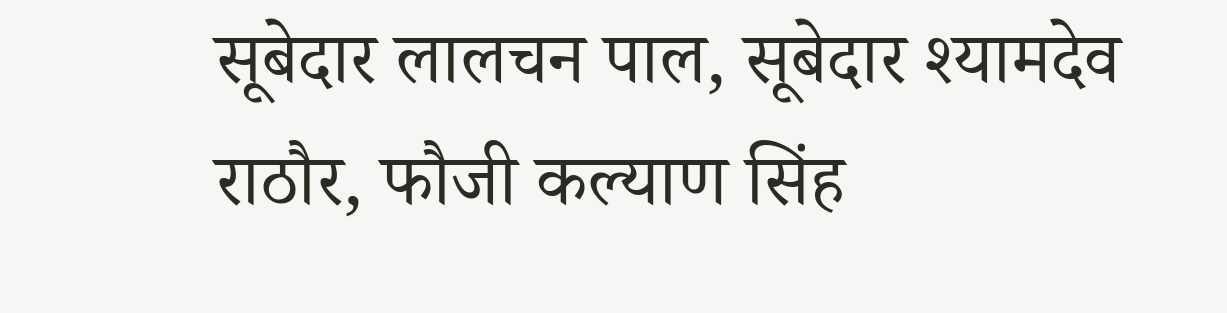सूबेदार लालचन पाल, सूबेदार श्यामदेव राठौर, फौजी कल्याण सिंह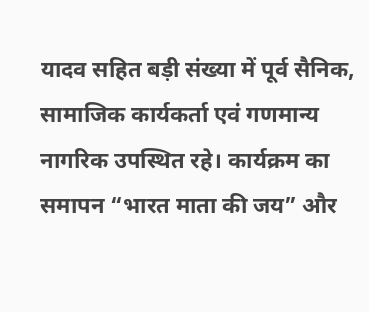यादव सहित बड़ी संख्या में पूर्व सैनिक, सामाजिक कार्यकर्ता एवं गणमान्य नागरिक उपस्थित रहे। कार्यक्रम का समापन “भारत माता की जय” और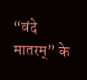“वंदे मातरम्” के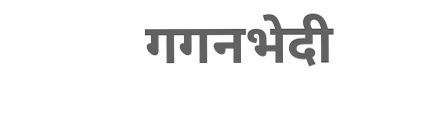गगनभेदी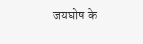जयघोष के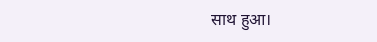साथ हुआ।